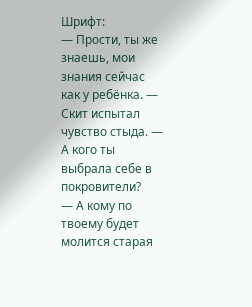Шрифт:
— Прости, ты же знаешь, мои знания сейчас как у ребёнка. — Скит испытал чувство стыда. — А кого ты выбрала себе в покровители?
— А кому по твоему будет молится старая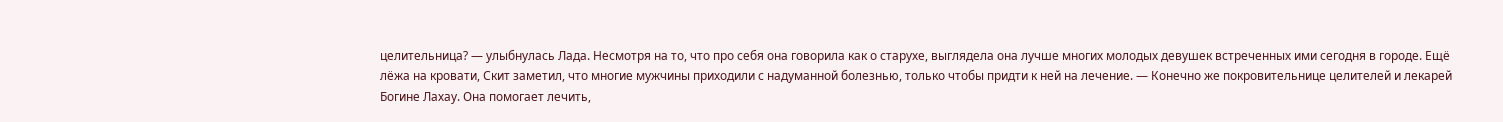целительница? — улыбнулась Лада. Несмотря на то, что про себя она говорила как о старухе, выглядела она лучше многих молодых девушек встреченных ими сегодня в городе. Ещё лёжа на кровати, Скит заметил, что многие мужчины приходили с надуманной болезнью, только чтобы придти к ней на лечение. — Конечно же покровительнице целителей и лекарей Богине Лахау. Она помогает лечить,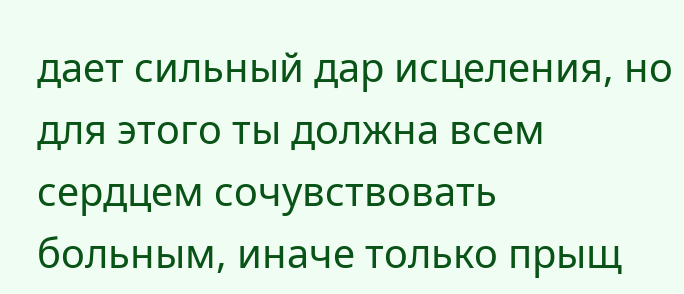дает сильный дар исцеления, но для этого ты должна всем сердцем сочувствовать больным, иначе только прыщ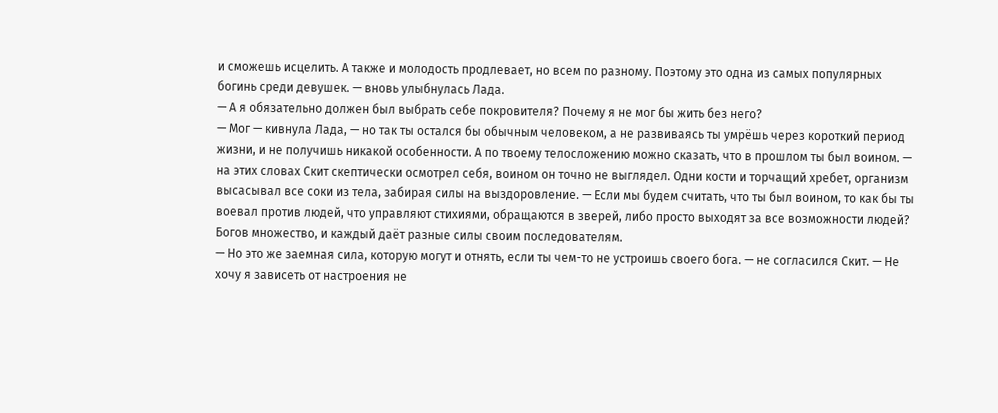и сможешь исцелить. А также и молодость продлевает, но всем по разному. Поэтому это одна из самых популярных богинь среди девушек. — вновь улыбнулась Лада.
— А я обязательно должен был выбрать себе покровителя? Почему я не мог бы жить без него?
— Мог — кивнула Лада, — но так ты остался бы обычным человеком, а не развиваясь ты умрёшь через короткий период жизни, и не получишь никакой особенности. А по твоему телосложению можно сказать, что в прошлом ты был воином. — на этих словах Скит скептически осмотрел себя, воином он точно не выглядел. Одни кости и торчащий хребет, организм высасывал все соки из тела, забирая силы на выздоровление. — Если мы будем считать, что ты был воином, то как бы ты воевал против людей, что управляют стихиями, обращаются в зверей, либо просто выходят за все возможности людей? Богов множество, и каждый даёт разные силы своим последователям.
— Но это же заемная сила, которую могут и отнять, если ты чем-то не устроишь своего бога. — не согласился Скит. — Не хочу я зависеть от настроения не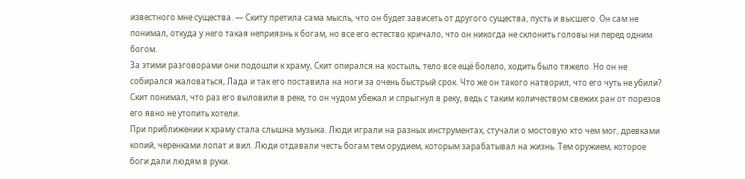известного мне существа. — Скиту претила сама мысль, что он будет зависеть от другого существа, пусть и высшего. Он сам не понимал, откуда у него такая неприязнь к богам, но все его естество кричало, что он никогда не склонить головы ни перед одним богом.
За этими разговорами они подошли к храму, Скит опирался на костыль, тело все ещё болело, ходить было тяжело. Но он не собирался жаловаться, Лада и так его поставила на ноги за очень быстрый срок. Что же он такого натворил, что его чуть не убили? Скит понимал, что раз его выловили в реке, то он чудом убежал и спрыгнул в реку, ведь с таким количеством свежих ран от порезов его явно не утопить хотели.
При приближении к храму стала слышна музыка. Люди играли на разных инструментах, стучали о мостовую кто чем мог, древками копий, черенками лопат и вил. Люди отдавали честь богам тем орудием, которым зарабатывал на жизнь. Тем оружием, которое боги дали людям в руки.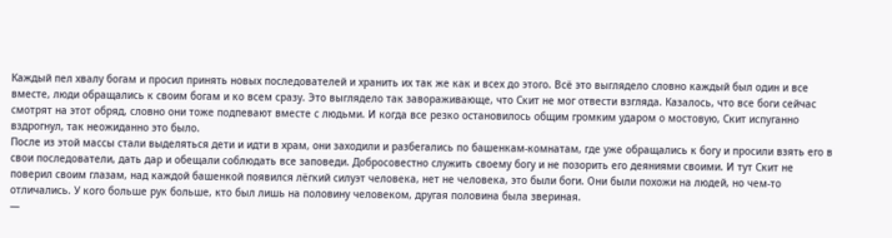Каждый пел хвалу богам и просил принять новых последователей и хранить их так же как и всех до этого. Всё это выглядело словно каждый был один и все вместе, люди обращались к своим богам и ко всем сразу. Это выглядело так завораживающе, что Скит не мог отвести взгляда. Казалось, что все боги сейчас смотрят на этот обряд, словно они тоже подпевают вместе с людьми. И когда все резко остановилось общим громким ударом о мостовую, Скит испуганно вздрогнул, так неожиданно это было.
После из этой массы стали выделяться дети и идти в храм, они заходили и разбегались по башенкам-комнатам, где уже обращались к богу и просили взять его в свои последователи, дать дар и обещали соблюдать все заповеди. Добросовестно служить своему богу и не позорить его деяниями своими. И тут Скит не поверил своим глазам, над каждой башенкой появился лёгкий силуэт человека, нет не человека, это были боги. Они были похожи на людей, но чем-то отличались. У кого больше рук больше, кто был лишь на половину человеком, другая половина была звериная.
—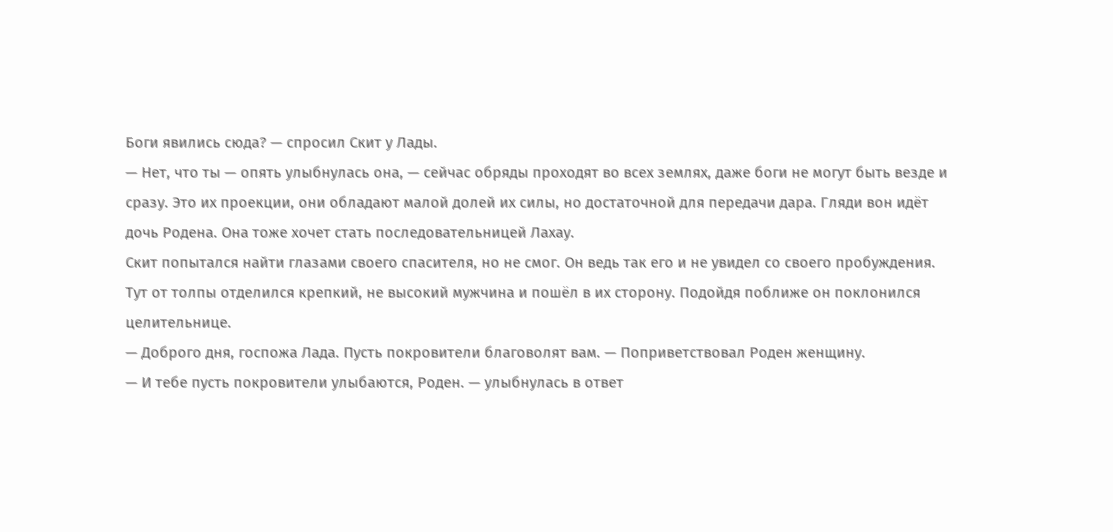Боги явились сюда? — спросил Скит у Лады.
— Нет, что ты — опять улыбнулась она, — сейчас обряды проходят во всех землях, даже боги не могут быть везде и сразу. Это их проекции, они обладают малой долей их силы, но достаточной для передачи дара. Гляди вон идёт дочь Родена. Она тоже хочет стать последовательницей Лахау.
Скит попытался найти глазами своего спасителя, но не смог. Он ведь так его и не увидел со своего пробуждения. Тут от толпы отделился крепкий, не высокий мужчина и пошёл в их сторону. Подойдя поближе он поклонился целительнице.
— Доброго дня, госпожа Лада. Пусть покровители благоволят вам. — Поприветствовал Роден женщину.
— И тебе пусть покровители улыбаются, Роден. — улыбнулась в ответ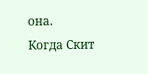она.
Когда Скит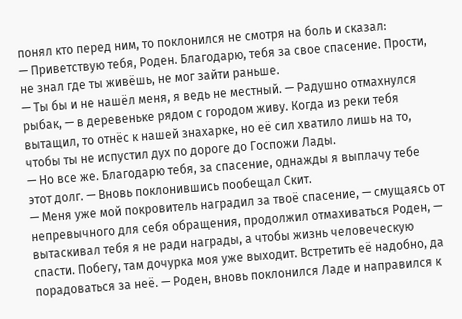понял кто перед ним, то поклонился не смотря на боль и сказал:
— Приветствую тебя, Роден. Благодарю, тебя за свое спасение. Прости, не знал где ты живёшь, не мог зайти раньше.
— Ты бы и не нашёл меня, я ведь не местный. — Радушно отмахнулся рыбак, — в деревеньке рядом с городом живу. Когда из реки тебя вытащил, то отнёс к нашей знахарке, но её сил хватило лишь на то, чтобы ты не испустил дух по дороге до Госпожи Лады.
— Но все же. Благодарю тебя, за спасение, однажды я выплачу тебе этот долг. — Вновь поклонившись пообещал Скит.
— Меня уже мой покровитель наградил за твоё спасение, — смущаясь от непревычного для себя обращения, продолжил отмахиваться Роден, — вытаскивал тебя я не ради награды, а чтобы жизнь человеческую спасти. Побегу, там дочурка моя уже выходит. Встретить её надобно, да порадоваться за неё. — Роден, вновь поклонился Ладе и направился к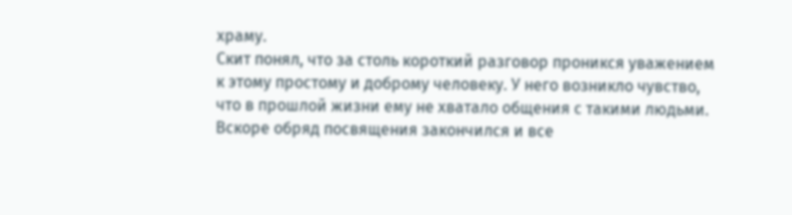храму.
Скит понял, что за столь короткий разговор проникся уважением к этому простому и доброму человеку. У него возникло чувство, что в прошлой жизни ему не хватало общения с такими людьми. Вскоре обряд посвящения закончился и все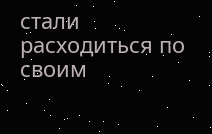стали расходиться по своим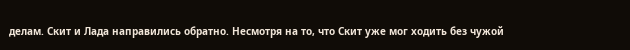делам. Скит и Лада направились обратно. Несмотря на то, что Скит уже мог ходить без чужой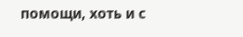помощи, хоть и с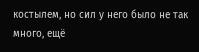костылем, но сил у него было не так много, ещё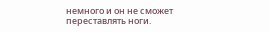немного и он не сможет переставлять ноги.